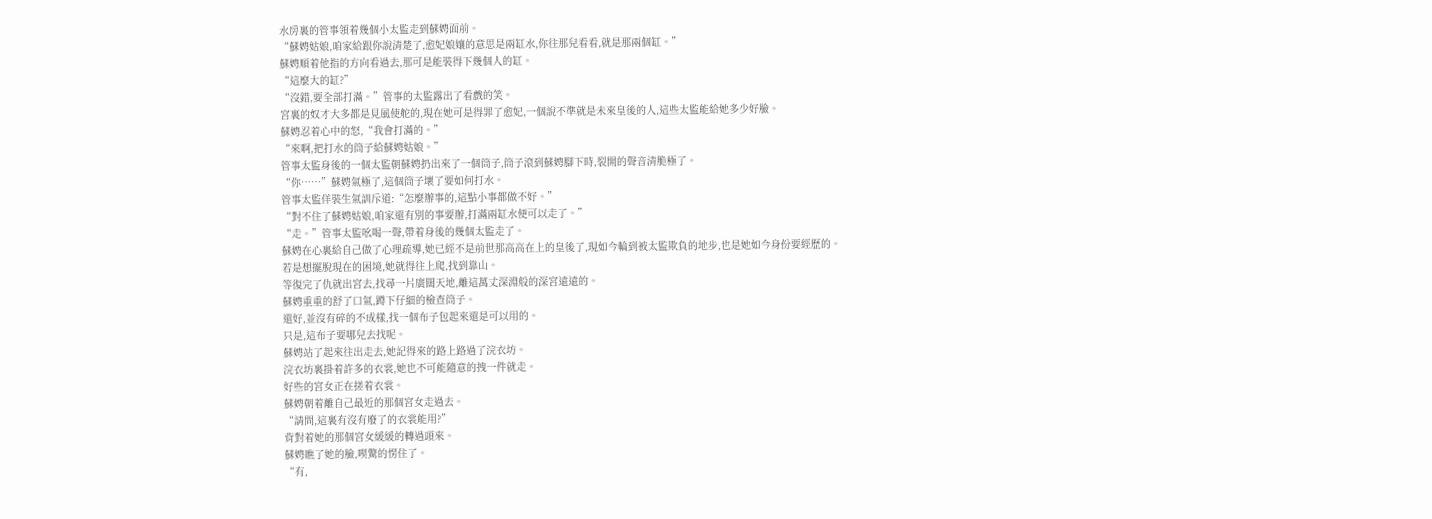水房裏的管事領着幾個小太監走到蘇娉面前。
“蘇娉姑娘,咱家給跟你說清楚了,愈妃娘孃的意思是兩缸水,你往那兒看看,就是那兩個缸。”
蘇娉順着他指的方向看過去,那可是能裝得下幾個人的缸。
“這麼大的缸?”
“沒錯,要全部打滿。”管事的太監露出了看戲的笑。
宮裏的奴才大多都是見風使舵的,現在她可是得罪了愈妃,一個說不準就是未來皇後的人,這些太監能給她多少好臉。
蘇娉忍着心中的怒,“我會打滿的。”
“來啊,把打水的筒子給蘇娉姑娘。”
管事太監身後的一個太監朝蘇娉扔出來了一個筒子,筒子滾到蘇娉腳下時,裂開的聲音清脆極了。
“你……”蘇娉氣極了,這個筒子壞了要如何打水。
管事太監佯裝生氣訓斥道:“怎麼辦事的,這點小事都做不好。”
“對不住了蘇娉姑娘,咱家還有別的事要辦,打滿兩缸水便可以走了。”
“走。”管事太監吆喝一聲,帶着身後的幾個太監走了。
蘇娉在心裏給自己做了心理疏導,她已經不是前世那高高在上的皇後了,現如今輪到被太監欺負的地步,也是她如今身份要經歷的。
若是想擺脫現在的困境,她就得往上爬,找到靠山。
等復完了仇就出宮去,找尋一片廣闊天地,離這萬丈深淵般的深宮遠遠的。
蘇娉重重的舒了口氣,蹲下仔細的檢查筒子。
還好,並沒有碎的不成樣,找一個布子包起來還是可以用的。
只是,這布子要哪兒去找呢。
蘇娉站了起來往出走去,她記得來的路上路過了浣衣坊。
浣衣坊裏掛着許多的衣裳,她也不可能隨意的拽一件就走。
好些的宮女正在搓着衣裳。
蘇娉朝着離自己最近的那個宮女走過去。
“請問,這裏有沒有廢了的衣裳能用?”
背對着她的那個宮女緩緩的轉過頭來。
蘇娉瞧了她的臉,喫驚的愣住了。
“有,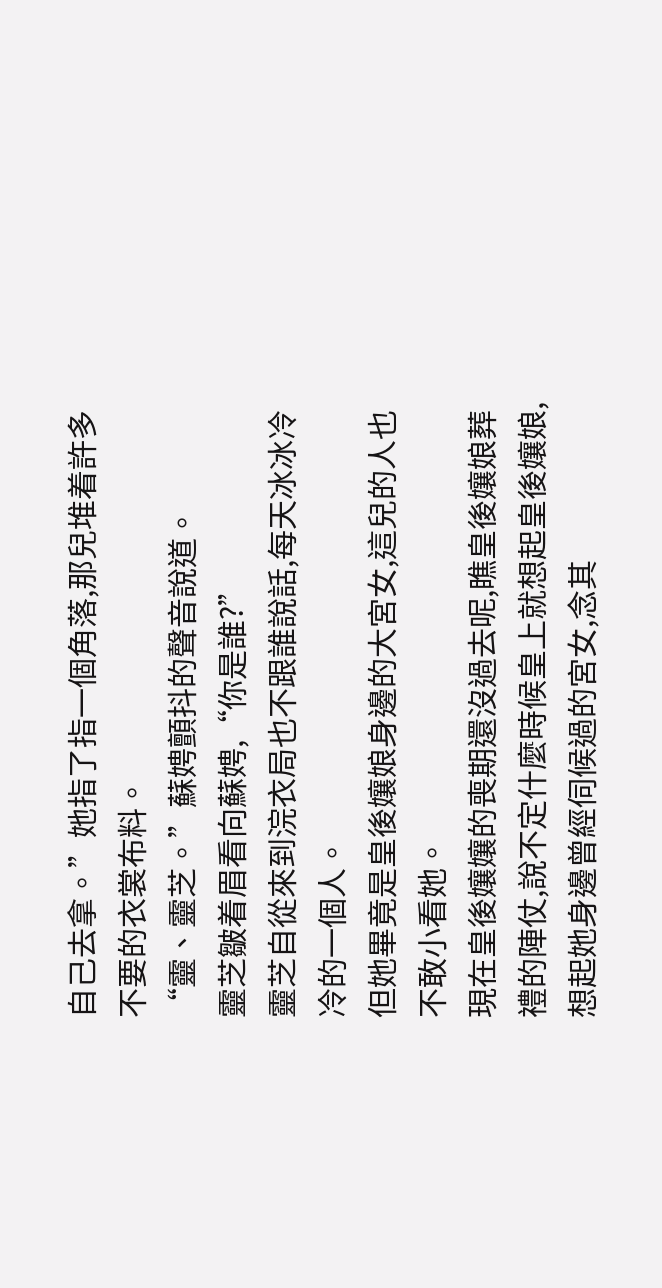自己去拿。”她指了指一個角落,那兒堆着許多不要的衣裳布料。
“靈、靈芝。”蘇娉顫抖的聲音說道。
靈芝皺着眉看向蘇娉,“你是誰?”
靈芝自從來到浣衣局也不跟誰說話,每天冰冰冷冷的一個人。
但她畢竟是皇後孃娘身邊的大宮女,這兒的人也不敢小看她。
現在皇後孃孃的喪期還沒過去呢,瞧皇後孃娘葬禮的陣仗,說不定什麼時候皇上就想起皇後孃娘,想起她身邊曾經伺候過的宮女,念其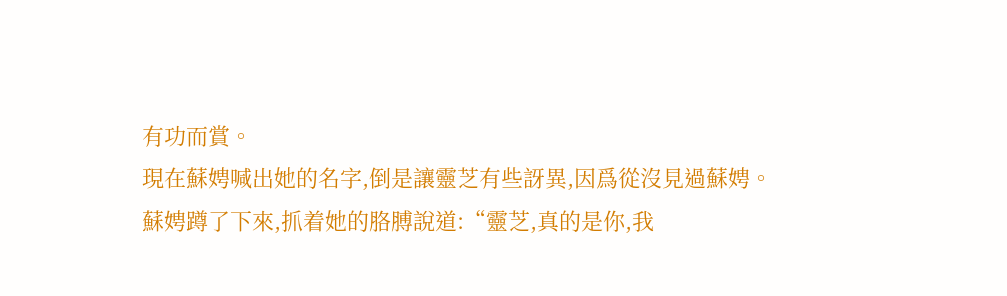有功而賞。
現在蘇娉喊出她的名字,倒是讓靈芝有些訝異,因爲從沒見過蘇娉。
蘇娉蹲了下來,抓着她的胳膊說道:“靈芝,真的是你,我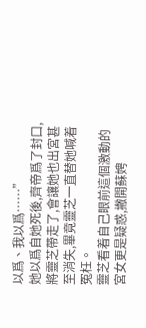以爲、我以爲……”
她以爲自她死後,齊帝爲了封口,將靈芝帶走了,會讓她也出宮甚至消失,畢竟靈芝一直替她喊着冤枉。
靈芝看着自己眼前這個激動的宮女更是疑惑,撇開蘇娉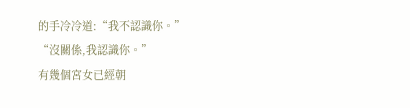的手冷冷道:“我不認識你。”
“沒關係,我認識你。”
有幾個宮女已經朝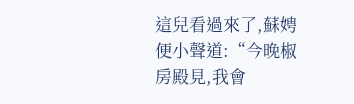這兒看過來了,蘇娉便小聲道:“今晚椒房殿見,我會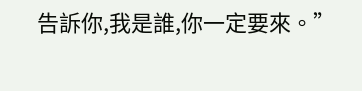告訴你,我是誰,你一定要來。”